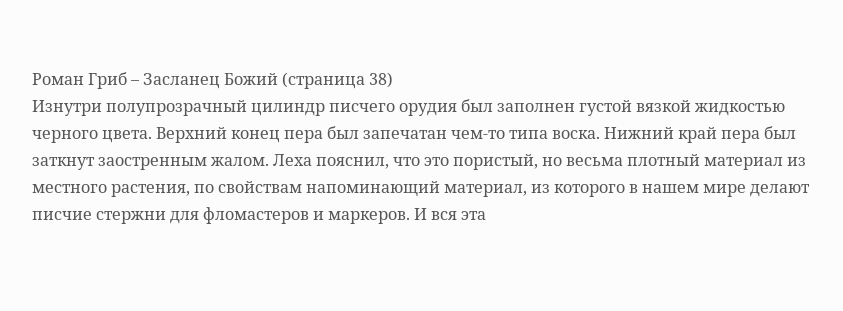Роман Гриб – Засланец Божий (страница 38)
Изнутри полупрозрачный цилиндр писчего орудия был заполнен густой вязкой жидкостью черного цвета. Верхний конец пера был запечатан чем-то типа воска. Нижний край пера был заткнут заостренным жалом. Леха пояснил, что это пористый, но весьма плотный материал из местного растения, по свойствам напоминающий материал, из которого в нашем мире делают писчие стержни для фломастеров и маркеров. И вся эта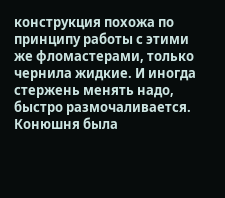конструкция похожа по принципу работы с этими же фломастерами, только чернила жидкие. И иногда стержень менять надо, быстро размочаливается.
Конюшня была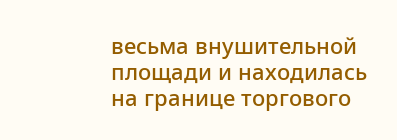весьма внушительной площади и находилась на границе торгового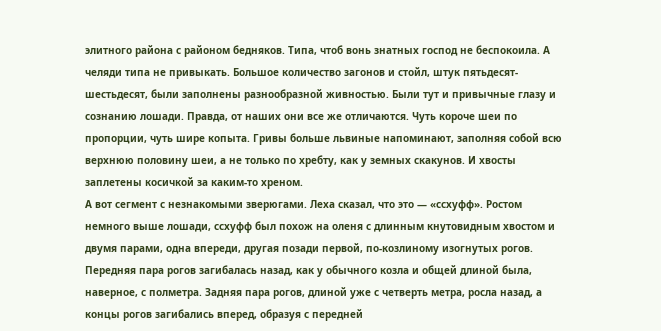элитного района с районом бедняков. Типа, чтоб вонь знатных господ не беспокоила. А челяди типа не привыкать. Большое количество загонов и стойл, штук пятьдесят-шестьдесят, были заполнены разнообразной живностью. Были тут и привычные глазу и сознанию лошади. Правда, от наших они все же отличаются. Чуть короче шеи по пропорции, чуть шире копыта. Гривы больше львиные напоминают, заполняя собой всю верхнюю половину шеи, а не только по хребту, как у земных скакунов. И хвосты заплетены косичкой за каким-то хреном.
А вот сегмент с незнакомыми зверюгами. Леха сказал, что это — «ссхуфф». Ростом немного выше лошади, ссхуфф был похож на оленя с длинным кнутовидным хвостом и двумя парами, одна впереди, другая позади первой, по-козлиному изогнутых рогов. Передняя пара рогов загибалась назад, как у обычного козла и общей длиной была, наверное, с полметра. Задняя пара рогов, длиной уже с четверть метра, росла назад, а концы рогов загибались вперед, образуя с передней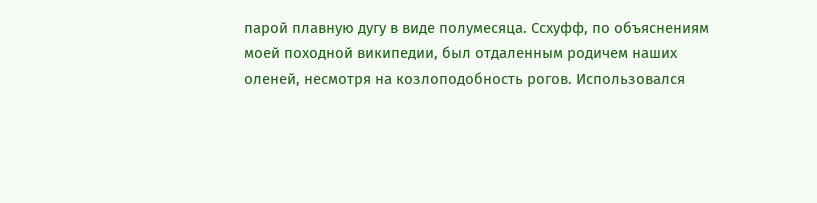парой плавную дугу в виде полумесяца. Ссхуфф, по объяснениям моей походной википедии, был отдаленным родичем наших оленей, несмотря на козлоподобность рогов. Использовался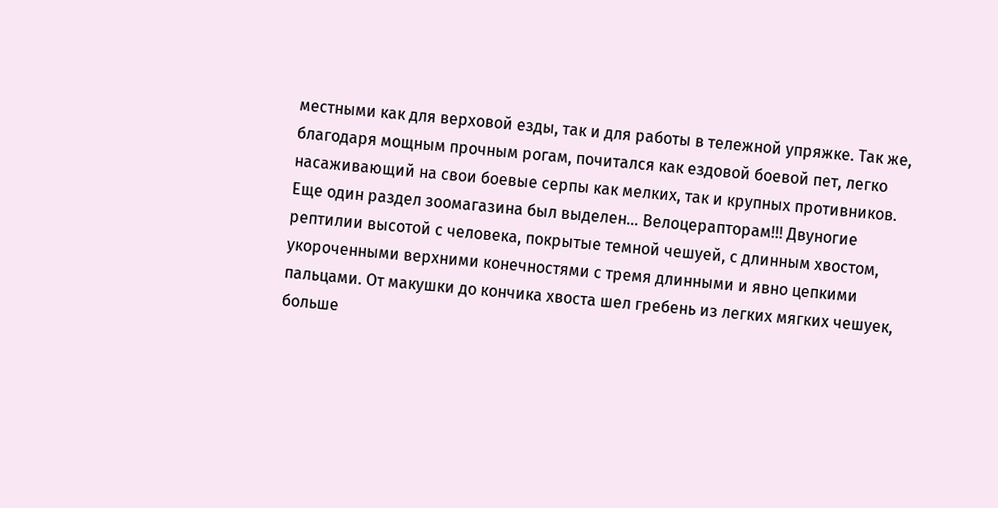местными как для верховой езды, так и для работы в тележной упряжке. Так же, благодаря мощным прочным рогам, почитался как ездовой боевой пет, легко насаживающий на свои боевые серпы как мелких, так и крупных противников.
Еще один раздел зоомагазина был выделен… Велоцерапторам!!! Двуногие рептилии высотой с человека, покрытые темной чешуей, с длинным хвостом, укороченными верхними конечностями с тремя длинными и явно цепкими пальцами. От макушки до кончика хвоста шел гребень из легких мягких чешуек, больше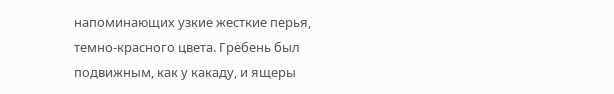напоминающих узкие жесткие перья, темно-красного цвета. Гребень был подвижным, как у какаду, и ящеры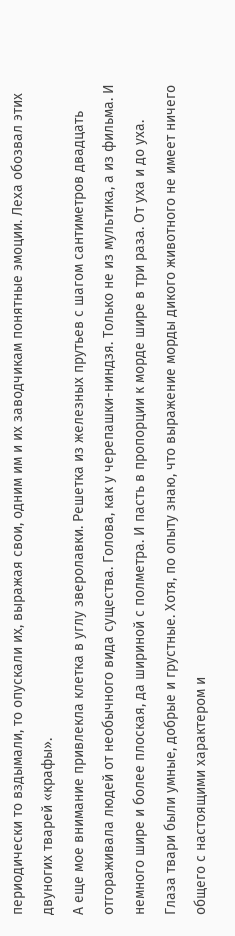периодически то вздымали, то опускали их, выражая свои, одним им и их заводчикам понятные эмоции. Леха обозвал этих двуногих тварей «крафы».
А еще мое внимание привлекла клетка в углу зверолавки. Решетка из железных прутьев с шагом сантиметров двадцать отгораживала людей от необычного вида существа. Голова, как у черепашки-ниндзя. Только не из мультика, а из фильма. И немного шире и более плоская, да шириной с полметра. И пасть в пропорции к морде шире в три раза. От уха и до уха. Глаза твари были умные, добрые и грустные. Хотя, по опыту знаю, что выражение морды дикого животного не имеет ничего общего с настоящими характером и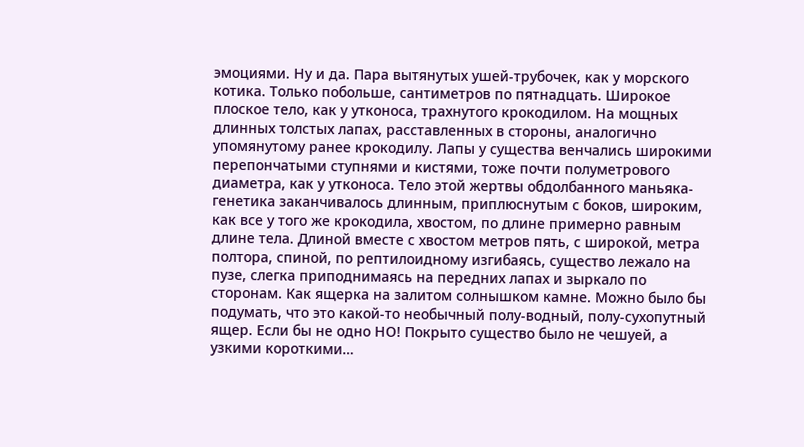эмоциями. Ну и да. Пара вытянутых ушей-трубочек, как у морского котика. Только побольше, сантиметров по пятнадцать. Широкое плоское тело, как у утконоса, трахнутого крокодилом. На мощных длинных толстых лапах, расставленных в стороны, аналогично упомянутому ранее крокодилу. Лапы у существа венчались широкими перепончатыми ступнями и кистями, тоже почти полуметрового диаметра, как у утконоса. Тело этой жертвы обдолбанного маньяка-генетика заканчивалось длинным, приплюснутым с боков, широким, как все у того же крокодила, хвостом, по длине примерно равным длине тела. Длиной вместе с хвостом метров пять, с широкой, метра полтора, спиной, по рептилоидному изгибаясь, существо лежало на пузе, слегка приподнимаясь на передних лапах и зыркало по сторонам. Как ящерка на залитом солнышком камне. Можно было бы подумать, что это какой-то необычный полу-водный, полу-сухопутный ящер. Если бы не одно НО! Покрыто существо было не чешуей, а узкими короткими…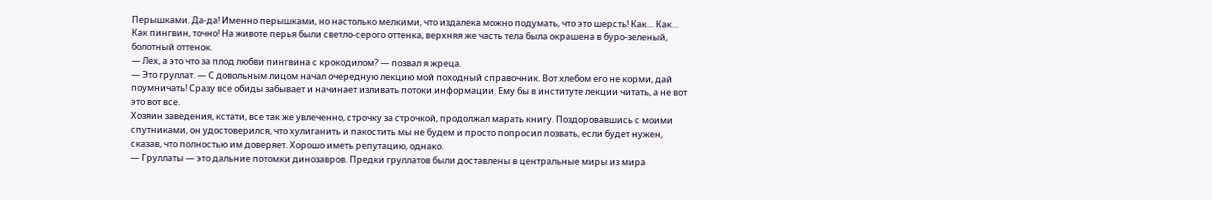Перышками. Да-да! Именно перышками, но настолько мелкими, что издалека можно подумать, что это шерсть! Как… Как… Как пингвин, точно! На животе перья были светло-серого оттенка, верхняя же часть тела была окрашена в буро-зеленый, болотный оттенок.
— Лех, а это что за плод любви пингвина с крокодилом? — позвал я жреца.
— Это груллат. — С довольным лицом начал очередную лекцию мой походный справочник. Вот хлебом его не корми, дай поумничать! Сразу все обиды забывает и начинает изливать потоки информации. Ему бы в институте лекции читать, а не вот это вот все.
Хозяин заведения, кстати, все так же увлеченно, строчку за строчкой, продолжал марать книгу. Поздоровавшись с моими спутниками, он удостоверился, что хулиганить и пакостить мы не будем и просто попросил позвать, если будет нужен, сказав, что полностью им доверяет. Хорошо иметь репутацию, однако.
— Груллаты — это дальние потомки динозавров. Предки груллатов были доставлены в центральные миры из мира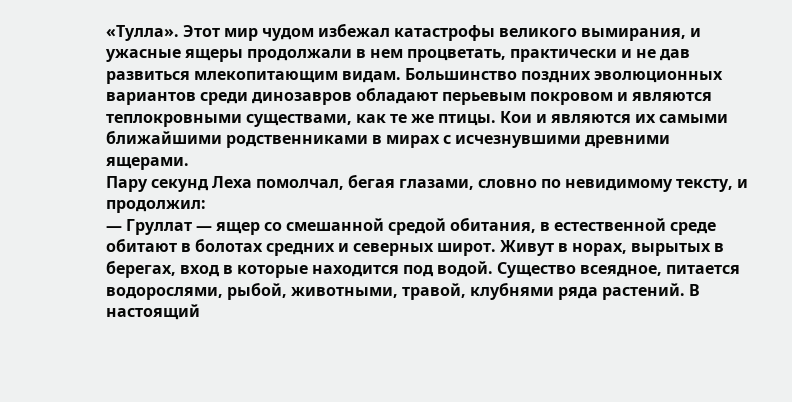«Тулла». Этот мир чудом избежал катастрофы великого вымирания, и ужасные ящеры продолжали в нем процветать, практически и не дав развиться млекопитающим видам. Большинство поздних эволюционных вариантов среди динозавров обладают перьевым покровом и являются теплокровными существами, как те же птицы. Кои и являются их самыми ближайшими родственниками в мирах с исчезнувшими древними ящерами.
Пару секунд Леха помолчал, бегая глазами, словно по невидимому тексту, и продолжил:
— Груллат — ящер со смешанной средой обитания, в естественной среде обитают в болотах средних и северных широт. Живут в норах, вырытых в берегах, вход в которые находится под водой. Существо всеядное, питается водорослями, рыбой, животными, травой, клубнями ряда растений. В настоящий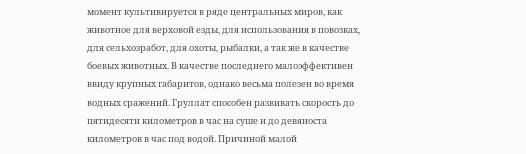момент культивируется в ряде центральных миров, как животное для верховой езды, для использования в повозках, для сельхозработ, для охоты, рыбалки, а так же в качестве боевых животных. В качестве последнего малоэффективен ввиду крупных габаритов, однако весьма полезен во время водных сражений. Груллат способен развивать скорость до пятидесяти километров в час на суше и до девяноста километров в час под водой. Причиной малой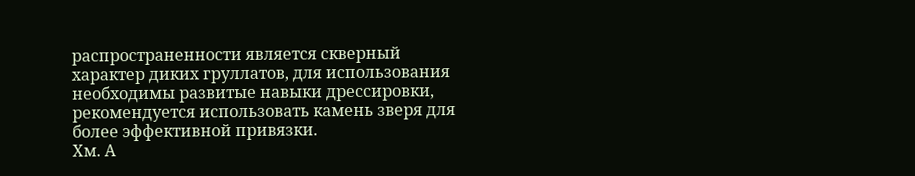распространенности является скверный характер диких груллатов, для использования необходимы развитые навыки дрессировки, рекомендуется использовать камень зверя для более эффективной привязки.
Хм. А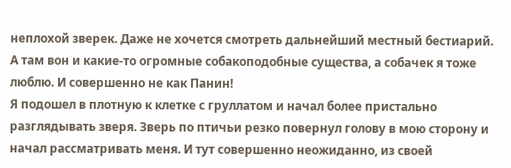неплохой зверек. Даже не хочется смотреть дальнейший местный бестиарий. А там вон и какие-то огромные собакоподобные существа, а собачек я тоже люблю. И совершенно не как Панин!
Я подошел в плотную к клетке с груллатом и начал более пристально разглядывать зверя. Зверь по птичьи резко повернул голову в мою сторону и начал рассматривать меня. И тут совершенно неожиданно, из своей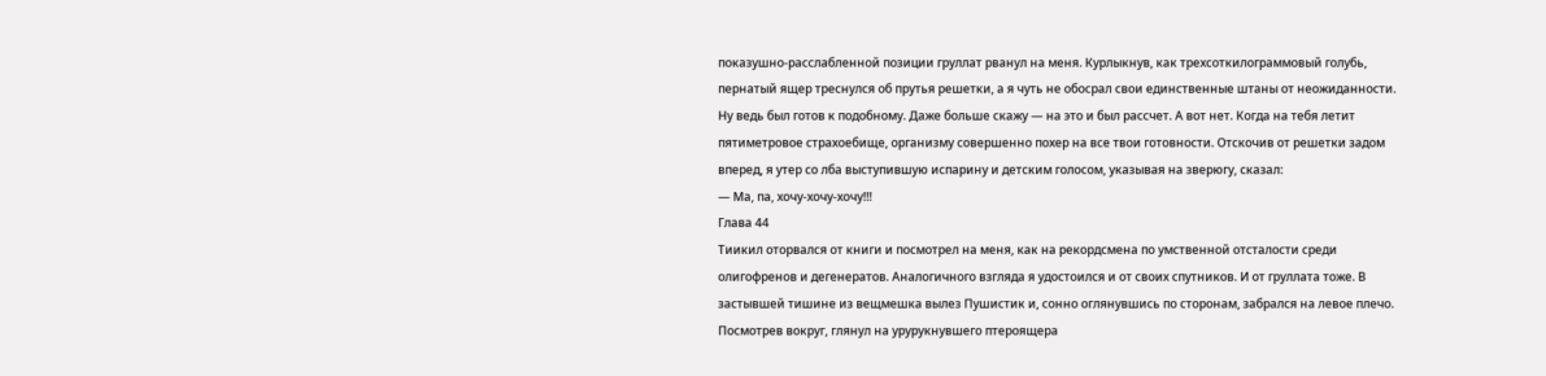показушно-расслабленной позиции груллат рванул на меня. Курлыкнув, как трехсоткилограммовый голубь, пернатый ящер треснулся об прутья решетки, а я чуть не обосрал свои единственные штаны от неожиданности. Ну ведь был готов к подобному. Даже больше скажу — на это и был рассчет. А вот нет. Когда на тебя летит пятиметровое страхоебище, организму совершенно похер на все твои готовности. Отскочив от решетки задом вперед, я утер со лба выступившую испарину и детским голосом, указывая на зверюгу, сказал:
— Ма, па, хочу-хочу-хочу!!!
Глава 44
Тиикил оторвался от книги и посмотрел на меня, как на рекордсмена по умственной отсталости среди олигофренов и дегенератов. Аналогичного взгляда я удостоился и от своих спутников. И от груллата тоже. В застывшей тишине из вещмешка вылез Пушистик и, сонно оглянувшись по сторонам, забрался на левое плечо. Посмотрев вокруг, глянул на урурукнувшего птероящера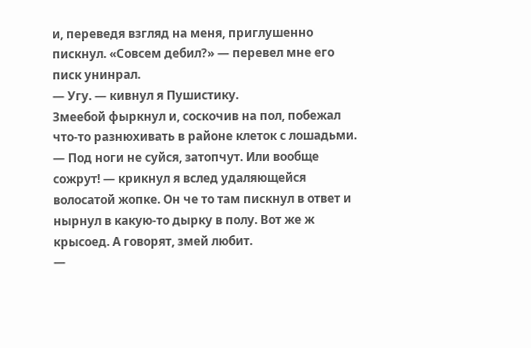и, переведя взгляд на меня, приглушенно пискнул. «Совсем дебил?» — перевел мне его писк унинрал.
— Угу. — кивнул я Пушистику.
Змеебой фыркнул и, соскочив на пол, побежал что-то разнюхивать в районе клеток с лошадьми.
— Под ноги не суйся, затопчут. Или вообще сожрут! — крикнул я вслед удаляющейся волосатой жопке. Он че то там пискнул в ответ и нырнул в какую-то дырку в полу. Вот же ж крысоед. А говорят, змей любит.
—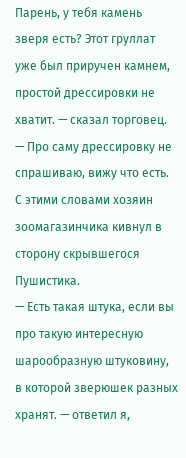Парень, у тебя камень зверя есть? Этот груллат уже был приручен камнем, простой дрессировки не хватит. — сказал торговец. — Про саму дрессировку не спрашиваю, вижу что есть.
С этими словами хозяин зоомагазинчика кивнул в сторону скрывшегося Пушистика.
— Есть такая штука, если вы про такую интересную шарообразную штуковину, в которой зверюшек разных хранят. — ответил я,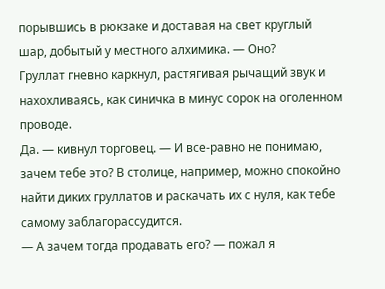порывшись в рюкзаке и доставая на свет круглый шар, добытый у местного алхимика. — Оно?
Груллат гневно каркнул, растягивая рычащий звук и нахохливаясь, как синичка в минус сорок на оголенном проводе.
Да. — кивнул торговец. — И все-равно не понимаю, зачем тебе это? В столице, например, можно спокойно найти диких груллатов и раскачать их с нуля, как тебе самому заблагорассудится.
— А зачем тогда продавать его? — пожал я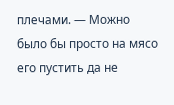плечами. — Можно было бы просто на мясо его пустить да не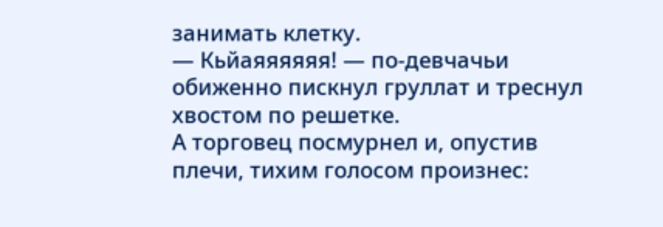занимать клетку.
— Кьйаяяяяяя! — по-девчачьи обиженно пискнул груллат и треснул хвостом по решетке.
А торговец посмурнел и, опустив плечи, тихим голосом произнес: